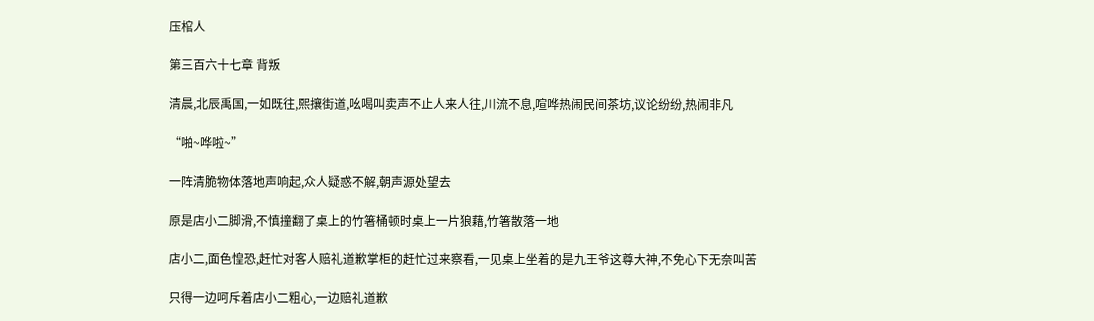压棺人

第三百六十七章 背叛

清晨,北辰禹国,一如既往,熙攘街道,吆喝叫卖声不止人来人往,川流不息,喧哗热闹民间茶坊,议论纷纷,热闹非凡

“啪~哗啦~”

一阵清脆物体落地声响起,众人疑惑不解,朝声源处望去

原是店小二脚滑,不慎撞翻了桌上的竹箸桶顿时桌上一片狼藉,竹箸散落一地

店小二,面色惶恐,赶忙对客人赔礼道歉掌柜的赶忙过来察看,一见桌上坐着的是九王爷这尊大神,不免心下无奈叫苦

只得一边呵斥着店小二粗心,一边赔礼道歉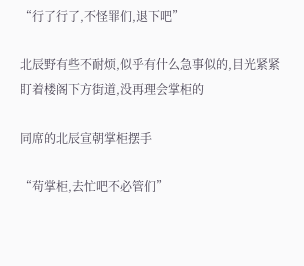“行了行了,不怪罪们,退下吧”

北辰野有些不耐烦,似乎有什么急事似的,目光紧紧盯着楼阁下方街道,没再理会掌柜的

同席的北辰宣朝掌柜摆手

“苟掌柜,去忙吧不必管们”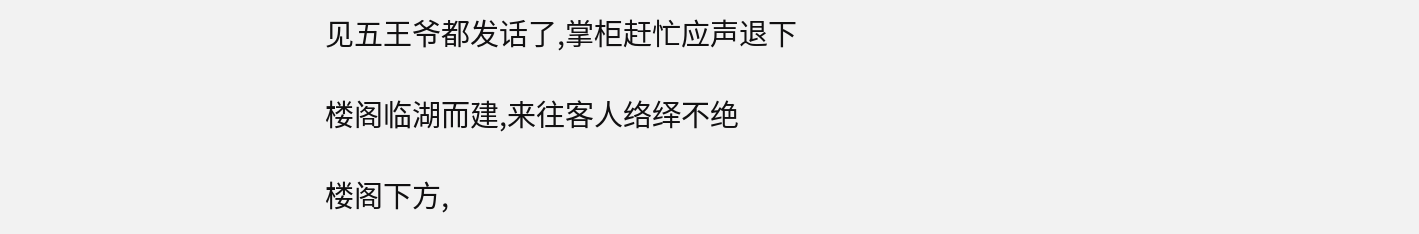见五王爷都发话了,掌柜赶忙应声退下

楼阁临湖而建,来往客人络绎不绝

楼阁下方,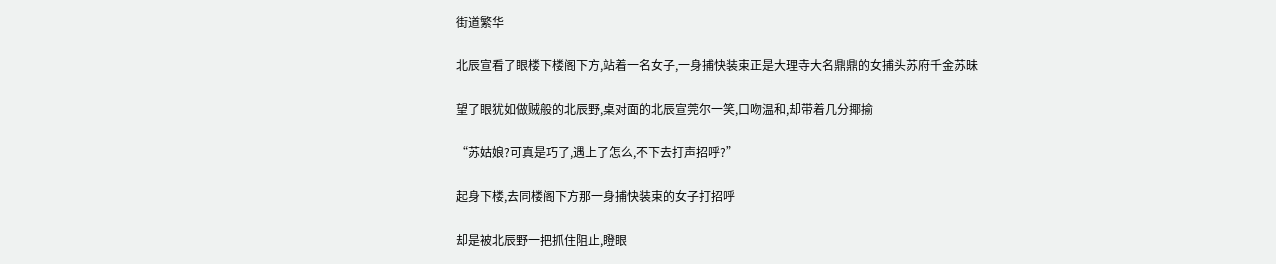街道繁华

北辰宣看了眼楼下楼阁下方,站着一名女子,一身捕快装束正是大理寺大名鼎鼎的女捕头苏府千金苏昧

望了眼犹如做贼般的北辰野,桌对面的北辰宣莞尔一笑,口吻温和,却带着几分揶揄

“苏姑娘?可真是巧了,遇上了怎么,不下去打声招呼?”

起身下楼,去同楼阁下方那一身捕快装束的女子打招呼

却是被北辰野一把抓住阻止,瞪眼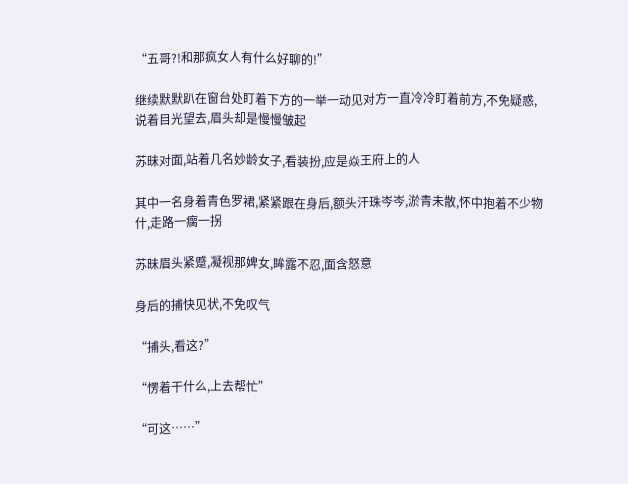“五哥?!和那疯女人有什么好聊的!”

继续默默趴在窗台处盯着下方的一举一动见对方一直冷冷盯着前方,不免疑惑,说着目光望去,眉头却是慢慢皱起

苏昧对面,站着几名妙龄女子,看装扮,应是焱王府上的人

其中一名身着青色罗裙,紧紧跟在身后,额头汗珠岑岑,淤青未散,怀中抱着不少物什,走路一瘸一拐

苏昧眉头紧蹙,凝视那婢女,眸露不忍,面含怒意

身后的捕快见状,不免叹气

“捕头,看这?”

“愣着干什么,上去帮忙”

“可这……”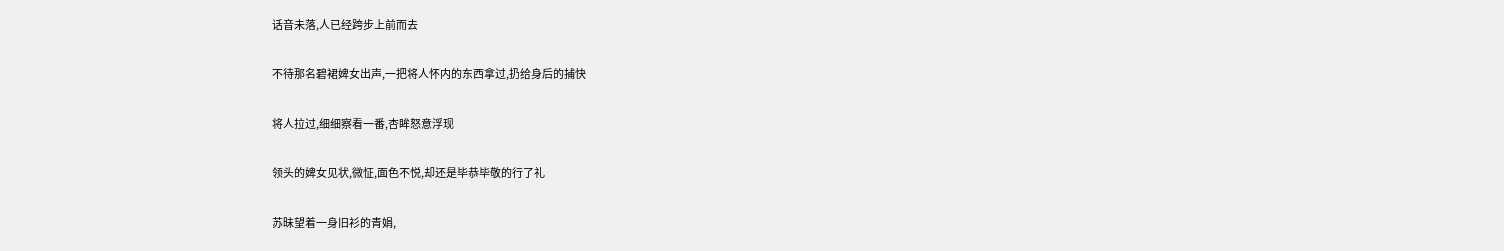话音未落,人已经跨步上前而去

不待那名碧裙婢女出声,一把将人怀内的东西拿过,扔给身后的捕快

将人拉过,细细察看一番,杏眸怒意浮现

领头的婢女见状,微怔,面色不悦,却还是毕恭毕敬的行了礼

苏昧望着一身旧衫的青娟,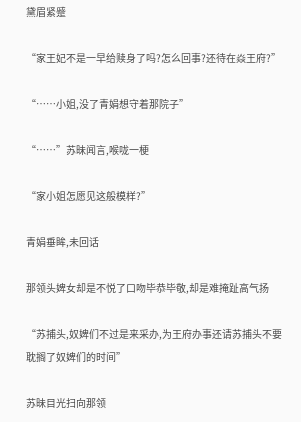黛眉紧蹙

“家王妃不是一早给赎身了吗?怎么回事?还待在焱王府?”

“……小姐,没了青娟想守着那院子”

“……”苏昧闻言,喉咙一梗

“家小姐怎愿见这般模样?”

青娟垂眸,未回话

那领头婢女却是不悦了口吻毕恭毕敬,却是难掩趾高气扬

“苏捕头,奴婢们不过是来采办,为王府办事还请苏捕头不要耽搁了奴婢们的时间”

苏昧目光扫向那领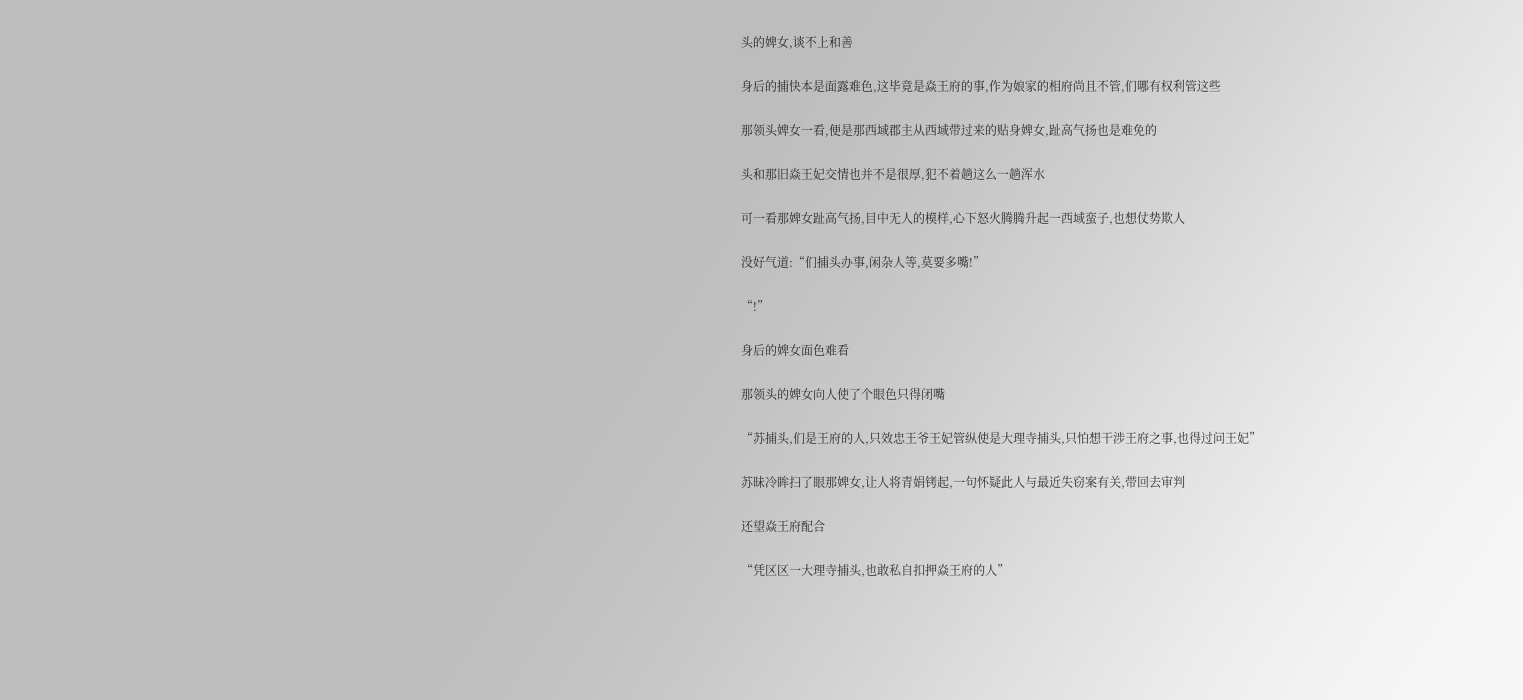头的婢女,谈不上和善

身后的捕快本是面露难色,这毕竟是焱王府的事,作为娘家的相府尚且不管,们哪有权利管这些

那领头婢女一看,便是那西域郡主从西域带过来的贴身婢女,趾高气扬也是难免的

头和那旧焱王妃交情也并不是很厚,犯不着趟这么一趟浑水

可一看那婢女趾高气扬,目中无人的模样,心下怒火腾腾升起一西域蛮子,也想仗势欺人

没好气道:“们捕头办事,闲杂人等,莫要多嘴!”

“!”

身后的婢女面色难看

那领头的婢女向人使了个眼色只得闭嘴

“苏捕头,们是王府的人,只效忠王爷王妃管纵使是大理寺捕头,只怕想干涉王府之事,也得过问王妃”

苏昧冷眸扫了眼那婢女,让人将青娟铐起,一句怀疑此人与最近失窃案有关,带回去审判

还望焱王府配合

“凭区区一大理寺捕头,也敢私自扣押焱王府的人”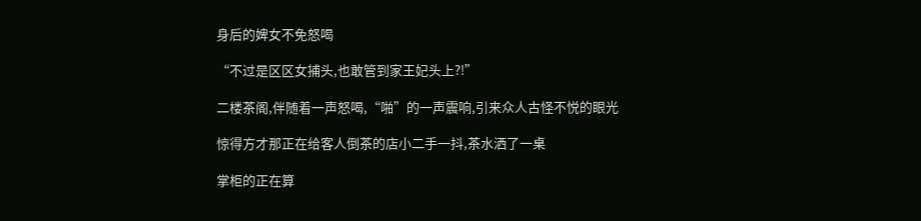身后的婢女不免怒喝

“不过是区区女捕头,也敢管到家王妃头上?!”

二楼茶阁,伴随着一声怒喝,“啪”的一声震响,引来众人古怪不悦的眼光

惊得方才那正在给客人倒茶的店小二手一抖,茶水洒了一桌

掌柜的正在算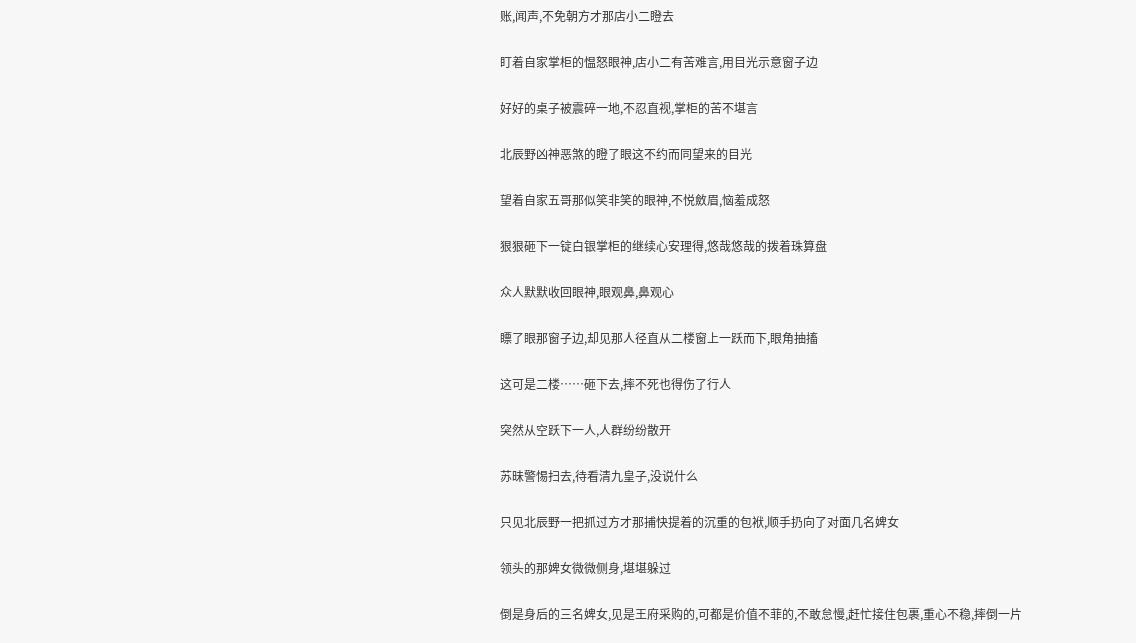账,闻声,不免朝方才那店小二瞪去

盯着自家掌柜的愠怒眼神,店小二有苦难言,用目光示意窗子边

好好的桌子被震碎一地,不忍直视,掌柜的苦不堪言

北辰野凶神恶煞的瞪了眼这不约而同望来的目光

望着自家五哥那似笑非笑的眼神,不悦斂眉,恼羞成怒

狠狠砸下一锭白银掌柜的继续心安理得,悠哉悠哉的拨着珠算盘

众人默默收回眼神,眼观鼻,鼻观心

瞟了眼那窗子边,却见那人径直从二楼窗上一跃而下,眼角抽搐

这可是二楼……砸下去,摔不死也得伤了行人

突然从空跃下一人,人群纷纷散开

苏昧警惕扫去,待看清九皇子,没说什么

只见北辰野一把抓过方才那捕快提着的沉重的包袱,顺手扔向了对面几名婢女

领头的那婢女微微侧身,堪堪躲过

倒是身后的三名婢女,见是王府采购的,可都是价值不菲的,不敢怠慢,赶忙接住包裹,重心不稳,摔倒一片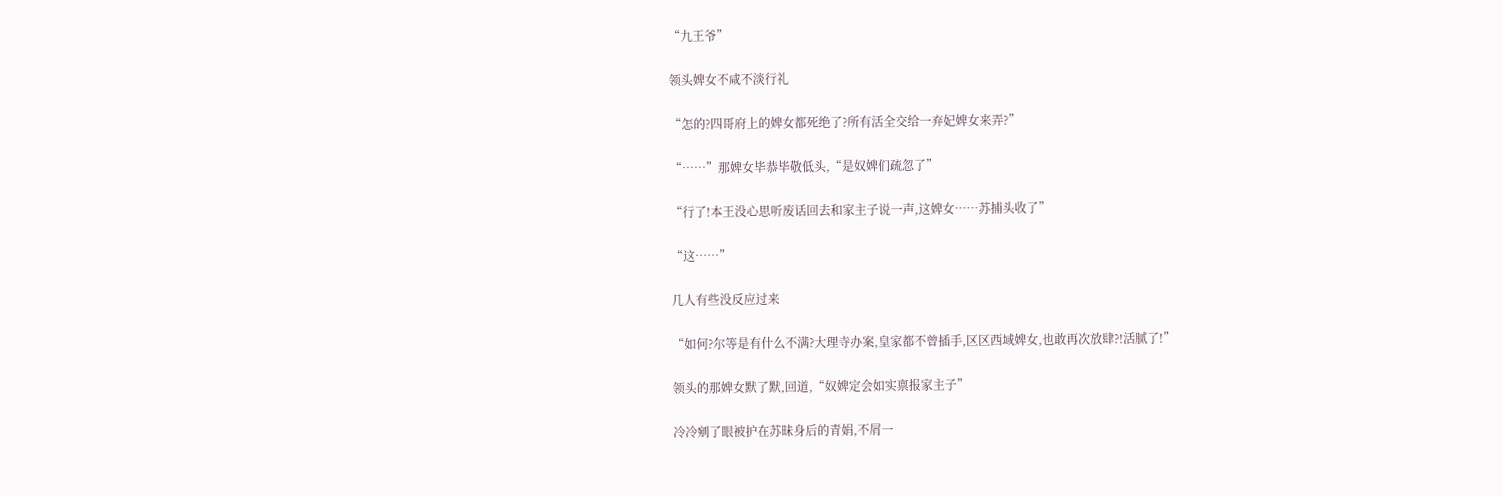“九王爷”

领头婢女不咸不淡行礼

“怎的?四哥府上的婢女都死绝了?所有活全交给一弃妃婢女来弄?”

“……”那婢女毕恭毕敬低头,“是奴婢们疏忽了”

“行了!本王没心思听废话回去和家主子说一声,这婢女……苏捕头收了”

“这……”

几人有些没反应过来

“如何?尔等是有什么不满?大理寺办案,皇家都不曾插手,区区西域婢女,也敢再次放肆?!活腻了!”

领头的那婢女默了默,回道,“奴婢定会如实禀报家主子”

冷冷剜了眼被护在苏昧身后的青娟,不屑一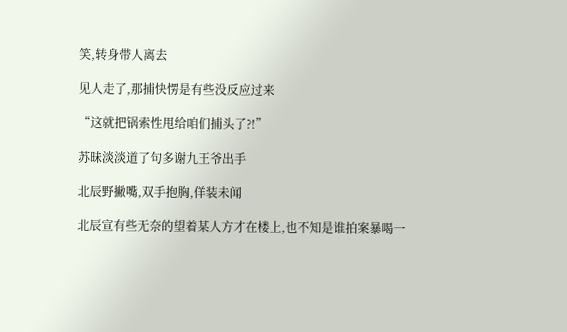笑,转身带人离去

见人走了,那捕快愣是有些没反应过来

“这就把锅索性甩给咱们捕头了?!”

苏昧淡淡道了句多谢九王爷出手

北辰野撇嘴,双手抱胸,佯装未闻

北辰宣有些无奈的望着某人方才在楼上,也不知是谁拍案暴喝一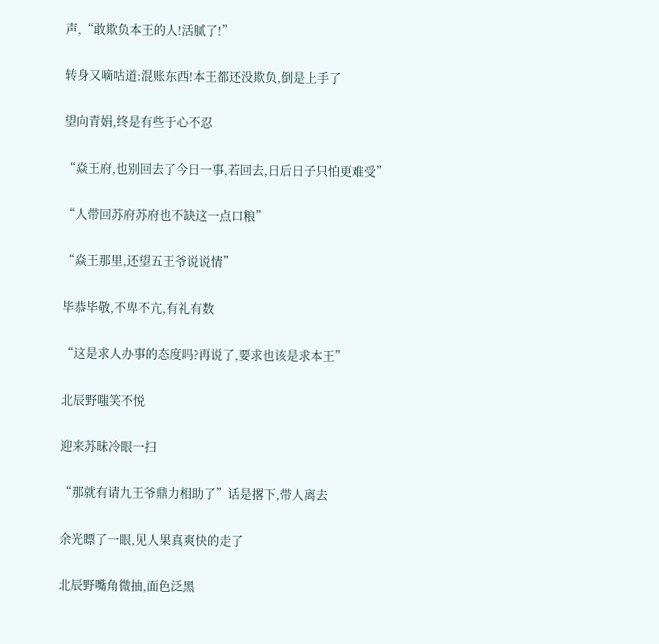声,“敢欺负本王的人!活腻了!”

转身又嘀咕道:混账东西!本王都还没欺负,倒是上手了

望向青娟,终是有些于心不忍

“焱王府,也别回去了今日一事,若回去,日后日子只怕更难受”

“人带回苏府苏府也不缺这一点口粮”

“焱王那里,还望五王爷说说情”

毕恭毕敬,不卑不亢,有礼有数

“这是求人办事的态度吗?再说了,要求也该是求本王”

北辰野嗤笑不悦

迎来苏昧冷眼一扫

“那就有请九王爷鼎力相助了”话是撂下,带人离去

余光瞟了一眼,见人果真爽快的走了

北辰野嘴角微抽,面色泛黑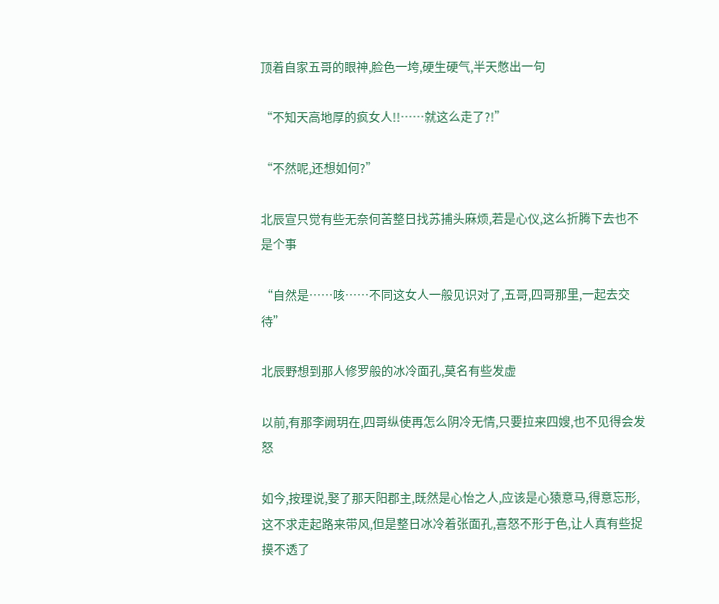顶着自家五哥的眼神,脸色一垮,硬生硬气,半天憋出一句

“不知天高地厚的疯女人!!……就这么走了?!”

“不然呢,还想如何?”

北辰宣只觉有些无奈何苦整日找苏捕头麻烦,若是心仪,这么折腾下去也不是个事

“自然是……咳……不同这女人一般见识对了,五哥,四哥那里,一起去交待”

北辰野想到那人修罗般的冰冷面孔,莫名有些发虚

以前,有那李阙玥在,四哥纵使再怎么阴冷无情,只要拉来四嫂,也不见得会发怒

如今,按理说,娶了那天阳郡主,既然是心怡之人,应该是心猿意马,得意忘形,这不求走起路来带风,但是整日冰冷着张面孔,喜怒不形于色,让人真有些捉摸不透了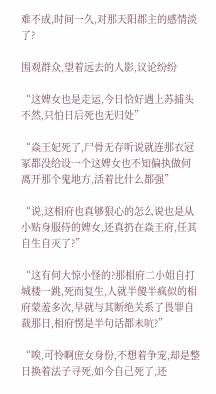难不成,时间一久,对那天阳郡主的感情淡了?

围观群众,望着远去的人影,议论纷纷

“这婢女也是走运,今日恰好遇上苏捕头不然,只怕日后死也无归处”

“焱王妃死了,尸骨无存听说就连那衣冠冢都没给设一个这婢女也不知偏执做何离开那个鬼地方,活着比什么都强”

“说,这相府也真够狠心的怎么说也是从小贴身服侍的婢女,还真扔在焱王府,任其自生自灭了?”

“这有何大惊小怪的?那相府二小姐自打城楼一跳,死而复生,人就半傻半疯似的相府蒙羞多次,早就与其断绝关系了畏罪自裁那日,相府愣是半句话都未吭?”

“唉,可怜啊庶女身份,不想着争宠,却是整日换着法子寻死,如今自己死了,还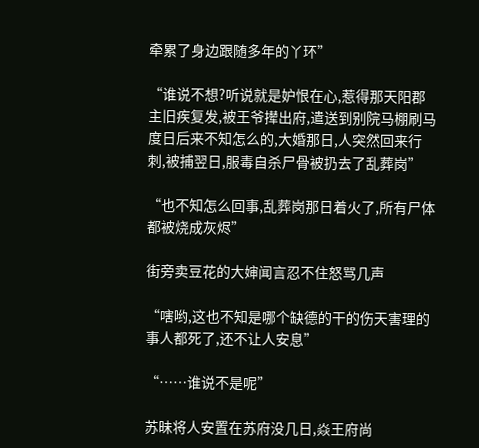牵累了身边跟随多年的丫环”

“谁说不想?听说就是妒恨在心,惹得那天阳郡主旧疾复发,被王爷撵出府,遣送到别院马棚刷马度日后来不知怎么的,大婚那日,人突然回来行刺,被捕翌日,服毒自杀尸骨被扔去了乱葬岗”

“也不知怎么回事,乱葬岗那日着火了,所有尸体都被烧成灰烬”

街旁卖豆花的大婶闻言忍不住怒骂几声

“嗐哟,这也不知是哪个缺德的干的伤天害理的事人都死了,还不让人安息”

“……谁说不是呢”

苏昧将人安置在苏府没几日,焱王府尚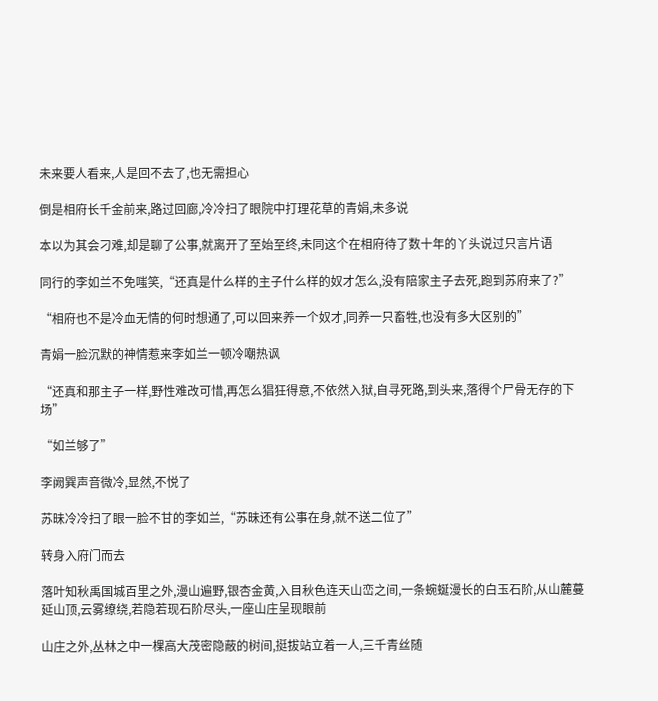未来要人看来,人是回不去了,也无需担心

倒是相府长千金前来,路过回廊,冷冷扫了眼院中打理花草的青娟,未多说

本以为其会刁难,却是聊了公事,就离开了至始至终,未同这个在相府待了数十年的丫头说过只言片语

同行的李如兰不免嗤笑,“还真是什么样的主子什么样的奴才怎么,没有陪家主子去死,跑到苏府来了?”

“相府也不是冷血无情的何时想通了,可以回来养一个奴才,同养一只畜牲,也没有多大区别的”

青娟一脸沉默的神情惹来李如兰一顿冷嘲热讽

“还真和那主子一样,野性难改可惜,再怎么猖狂得意,不依然入狱,自寻死路,到头来,落得个尸骨无存的下场”

“如兰够了”

李阙巽声音微冷,显然,不悦了

苏昧冷冷扫了眼一脸不甘的李如兰,“苏昧还有公事在身,就不送二位了”

转身入府门而去

落叶知秋禹国城百里之外,漫山遍野,银杏金黄,入目秋色连天山峦之间,一条蜿蜒漫长的白玉石阶,从山麓蔓延山顶,云雾缭绕,若隐若现石阶尽头,一座山庄呈现眼前

山庄之外,丛林之中一棵高大茂密隐蔽的树间,挺拔站立着一人,三千青丝随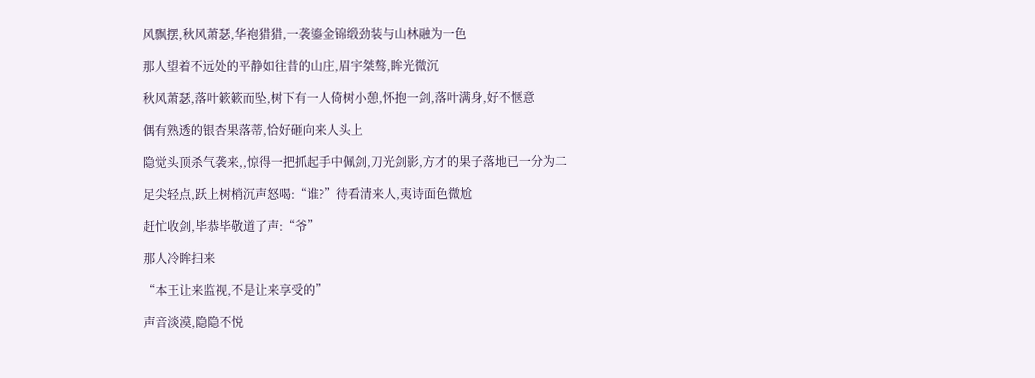风飘摆,秋风萧瑟,华袍猎猎,一袭鎏金锦缎劲装与山林融为一色

那人望着不远处的平静如往昔的山庄,眉宇桀骜,眸光微沉

秋风萧瑟,落叶簌簌而坠,树下有一人倚树小憩,怀抱一剑,落叶满身,好不惬意

偶有熟透的银杏果落蒂,恰好砸向来人头上

隐觉头顶杀气袭来,,惊得一把抓起手中佩剑,刀光剑影,方才的果子落地已一分为二

足尖轻点,跃上树梢沉声怒喝:“谁?”待看清来人,夷诗面色微尬

赶忙收剑,毕恭毕敬道了声:“爷”

那人冷眸扫来

“本王让来监视,不是让来享受的”

声音淡漠,隐隐不悦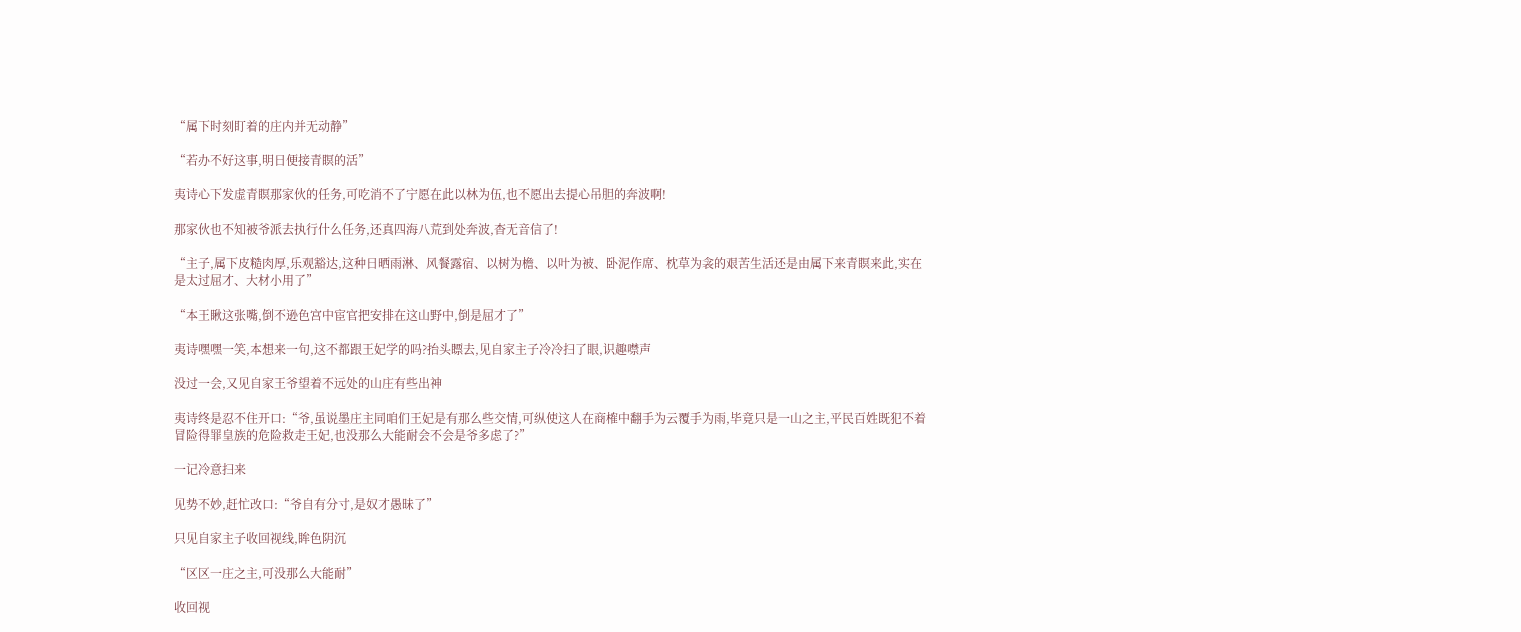“属下时刻盯着的庄内并无动静”

“若办不好这事,明日便接青瞑的活”

夷诗心下发虚青瞑那家伙的任务,可吃消不了宁愿在此以林为伍,也不愿出去提心吊胆的奔波啊!

那家伙也不知被爷派去执行什么任务,还真四海八荒到处奔波,杳无音信了!

“主子,属下皮糙肉厚,乐观豁达,这种日晒雨淋、风餐露宿、以树为檐、以叶为被、卧泥作席、枕草为衾的艰苦生活还是由属下来青瞑来此,实在是太过屈才、大材小用了”

“本王瞅这张嘴,倒不逊色宫中宦官把安排在这山野中,倒是屈才了”

夷诗嘿嘿一笑,本想来一句,这不都跟王妃学的吗?抬头瞟去,见自家主子冷冷扫了眼,识趣噤声

没过一会,又见自家王爷望着不远处的山庄有些出神

夷诗终是忍不住开口:“爷,虽说墨庄主同咱们王妃是有那么些交情,可纵使这人在商榷中翻手为云覆手为雨,毕竟只是一山之主,平民百姓既犯不着冒险得罪皇族的危险救走王妃,也没那么大能耐会不会是爷多虑了?”

一记冷意扫来

见势不妙,赶忙改口:“爷自有分寸,是奴才愚昧了”

只见自家主子收回视线,眸色阴沉

“区区一庄之主,可没那么大能耐”

收回视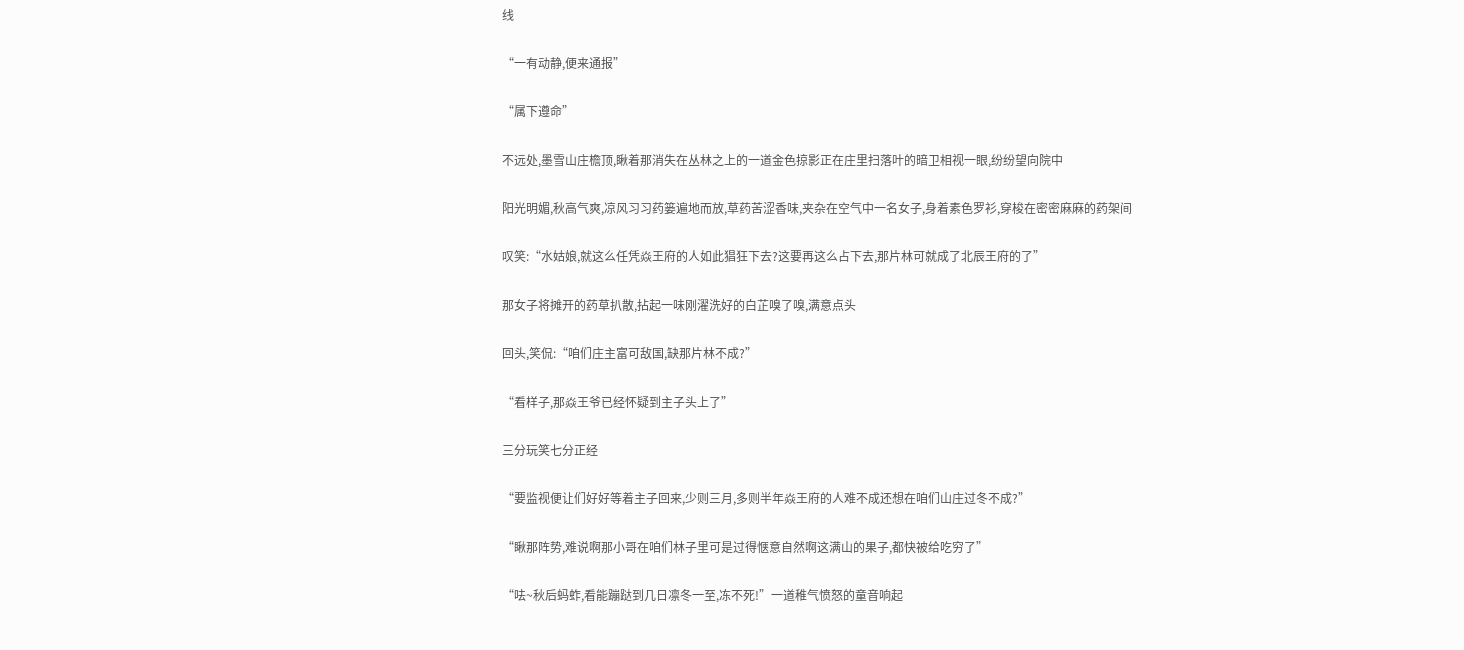线

“一有动静,便来通报”

“属下遵命”

不远处,墨雪山庄檐顶,瞅着那消失在丛林之上的一道金色掠影正在庄里扫落叶的暗卫相视一眼,纷纷望向院中

阳光明媚,秋高气爽,凉风习习药篓遍地而放,草药苦涩香味,夹杂在空气中一名女子,身着素色罗衫,穿梭在密密麻麻的药架间

叹笑:“水姑娘,就这么任凭焱王府的人如此猖狂下去?这要再这么占下去,那片林可就成了北辰王府的了”

那女子将摊开的药草扒散,拈起一味刚濯洗好的白芷嗅了嗅,满意点头

回头,笑侃:“咱们庄主富可敌国,缺那片林不成?”

“看样子,那焱王爷已经怀疑到主子头上了”

三分玩笑七分正经

“要监视便让们好好等着主子回来,少则三月,多则半年焱王府的人难不成还想在咱们山庄过冬不成?”

“瞅那阵势,难说啊那小哥在咱们林子里可是过得惬意自然啊这满山的果子,都快被给吃穷了”

“呿~秋后蚂蚱,看能蹦跶到几日凛冬一至,冻不死!”一道稚气愤怒的童音响起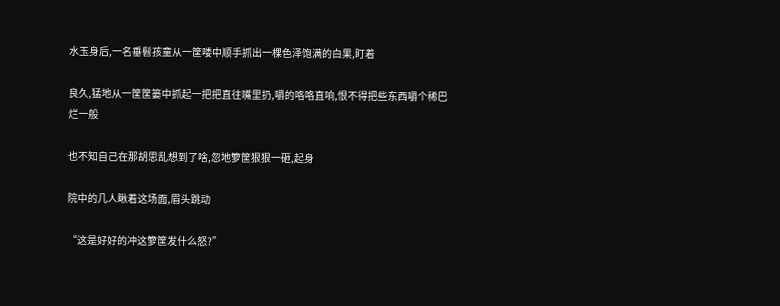水玉身后,一名垂髫孩童从一筐喽中顺手抓出一棵色泽饱满的白果,盯着

良久,猛地从一筐筐篓中抓起一把把直往嘴里扔,嚼的咯咯直响,恨不得把些东西嚼个稀巴烂一般

也不知自己在那胡思乱想到了啥,忽地箩筐狠狠一砸,起身

院中的几人瞅着这场面,眉头跳动

“这是好好的冲这箩筐发什么怒?”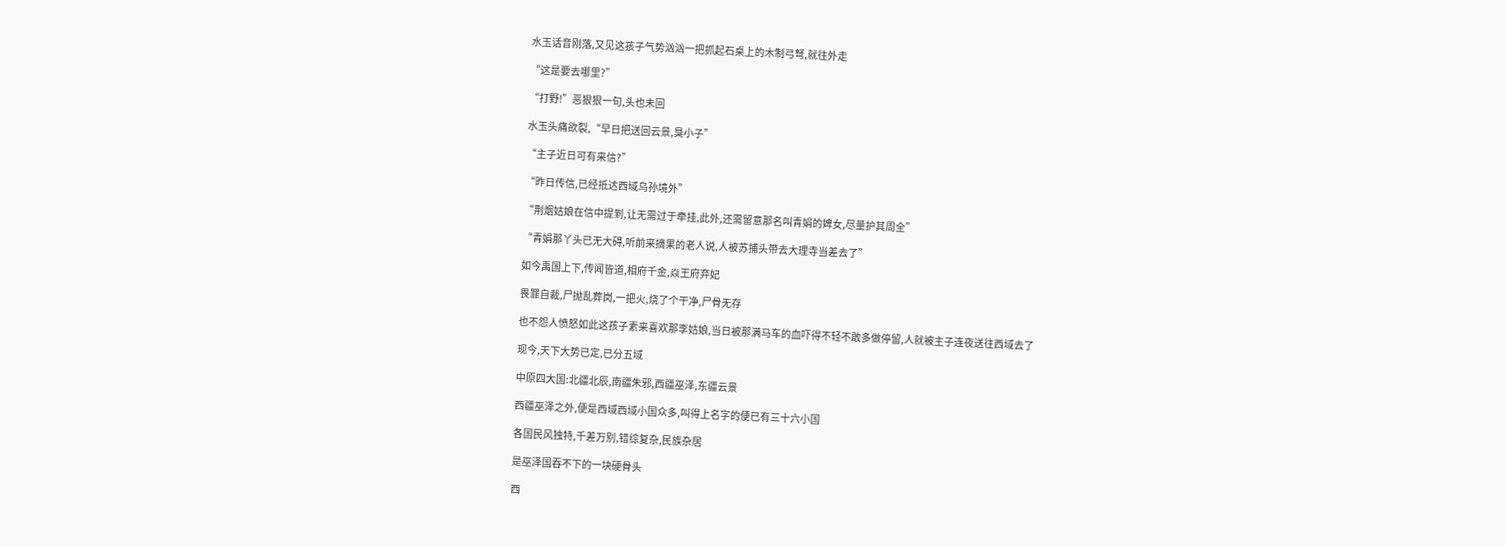水玉话音刚落,又见这孩子气势汹汹一把抓起石桌上的木制弓弩,就往外走

“这是要去哪里?”

“打野!”恶狠狠一句,头也未回

水玉头痛欲裂,“早日把送回云景,臭小子”

“主子近日可有来信?”

“昨日传信,已经抵达西域乌孙境外”

“荆烟姑娘在信中提到,让无需过于牵挂,此外,还需留意那名叫青娟的婢女,尽量护其周全”

“青娟那丫头已无大碍,听前来摘果的老人说,人被苏捕头带去大理寺当差去了”

如今禹国上下,传闻皆道,相府千金,焱王府弃妃

畏罪自裁,尸抛乱葬岗,一把火,烧了个干净,尸骨无存

也不怨人愤怒如此这孩子素来喜欢那李姑娘,当日被那满马车的血吓得不轻不敢多做停留,人就被主子连夜送往西域去了

现今,天下大势已定,已分五域

中原四大国:北疆北辰,南疆朱邪,西疆巫泽,东疆云景

西疆巫泽之外,便是西域西域小国众多,叫得上名字的便已有三十六小国

各国民风独特,千差万别,错综复杂,民族杂居

是巫泽国吞不下的一块硬骨头

西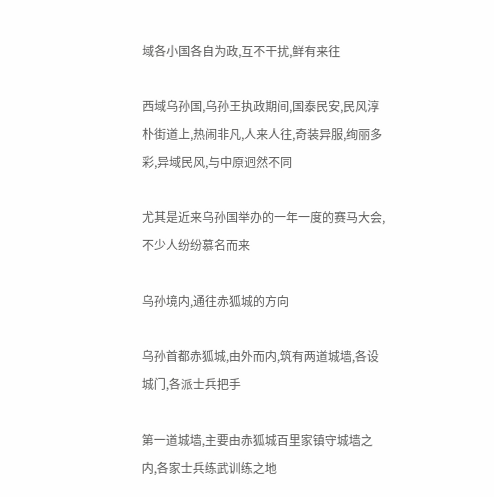域各小国各自为政,互不干扰,鲜有来往

西域乌孙国,乌孙王执政期间,国泰民安,民风淳朴街道上,热闹非凡,人来人往,奇装异服,绚丽多彩,异域民风,与中原迥然不同

尤其是近来乌孙国举办的一年一度的赛马大会,不少人纷纷慕名而来

乌孙境内,通往赤狐城的方向

乌孙首都赤狐城,由外而内,筑有两道城墙,各设城门,各派士兵把手

第一道城墙,主要由赤狐城百里家镇守城墙之内,各家士兵练武训练之地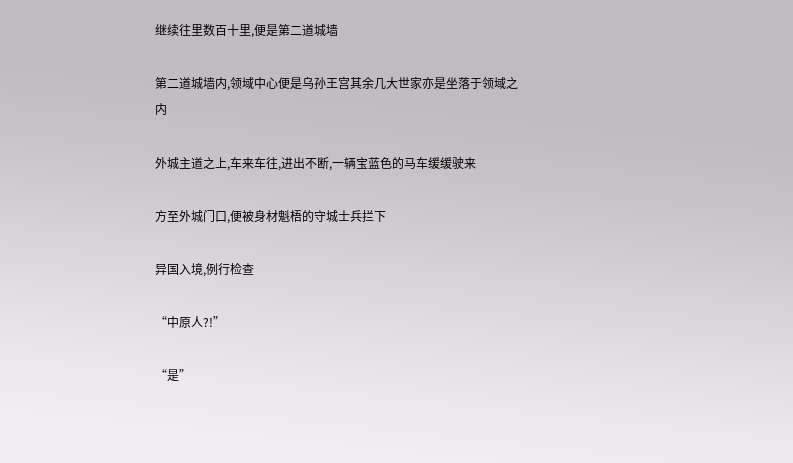继续往里数百十里,便是第二道城墙

第二道城墙内,领域中心便是乌孙王宫其余几大世家亦是坐落于领域之内

外城主道之上,车来车往,进出不断,一辆宝蓝色的马车缓缓驶来

方至外城门口,便被身材魁梧的守城士兵拦下

异国入境,例行检查

“中原人?!”

“是”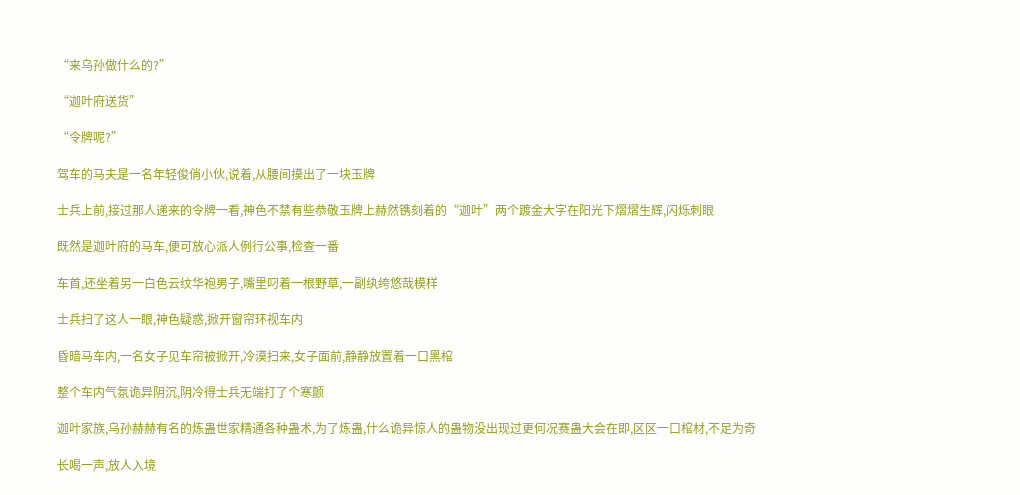“来乌孙做什么的?”

“迦叶府送货”

“令牌呢?”

驾车的马夫是一名年轻俊俏小伙,说着,从腰间摸出了一块玉牌

士兵上前,接过那人递来的令牌一看,神色不禁有些恭敬玉牌上赫然镌刻着的“迦叶”两个踱金大字在阳光下熠熠生辉,闪烁刺眼

既然是迦叶府的马车,便可放心派人例行公事,检查一番

车首,还坐着另一白色云纹华袍男子,嘴里叼着一根野草,一副纨绔悠哉模样

士兵扫了这人一眼,神色疑惑,掀开窗帘环视车内

昏暗马车内,一名女子见车帘被掀开,冷漠扫来,女子面前,静静放置着一口黑棺

整个车内气氛诡异阴沉,阴冷得士兵无端打了个寒颤

迦叶家族,乌孙赫赫有名的炼蛊世家精通各种蛊术,为了炼蛊,什么诡异惊人的蛊物没出现过更何况赛蛊大会在即,区区一口棺材,不足为奇

长喝一声,放人入境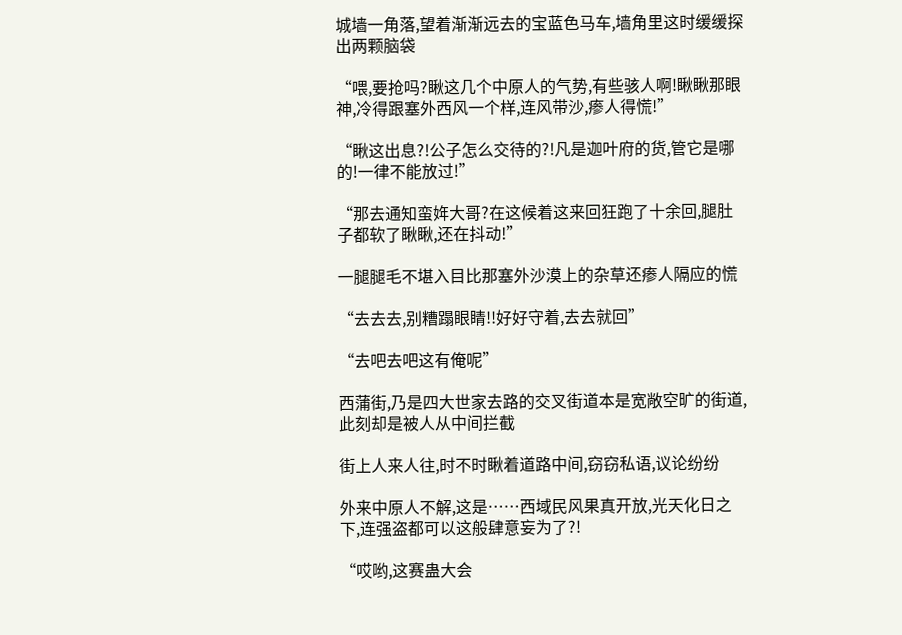城墙一角落,望着渐渐远去的宝蓝色马车,墙角里这时缓缓探出两颗脑袋

“喂,要抢吗?瞅这几个中原人的气势,有些骇人啊!瞅瞅那眼神,冷得跟塞外西风一个样,连风带沙,瘆人得慌!”

“瞅这出息?!公子怎么交待的?!凡是迦叶府的货,管它是哪的!一律不能放过!”

“那去通知蛮姩大哥?在这候着这来回狂跑了十余回,腿肚子都软了瞅瞅,还在抖动!”

一腿腿毛不堪入目比那塞外沙漠上的杂草还瘆人隔应的慌

“去去去,别糟蹋眼睛!!好好守着,去去就回”

“去吧去吧这有俺呢”

西蒲街,乃是四大世家去路的交叉街道本是宽敞空旷的街道,此刻却是被人从中间拦截

街上人来人往,时不时瞅着道路中间,窃窃私语,议论纷纷

外来中原人不解,这是……西域民风果真开放,光天化日之下,连强盗都可以这般肆意妄为了?!

“哎哟,这赛蛊大会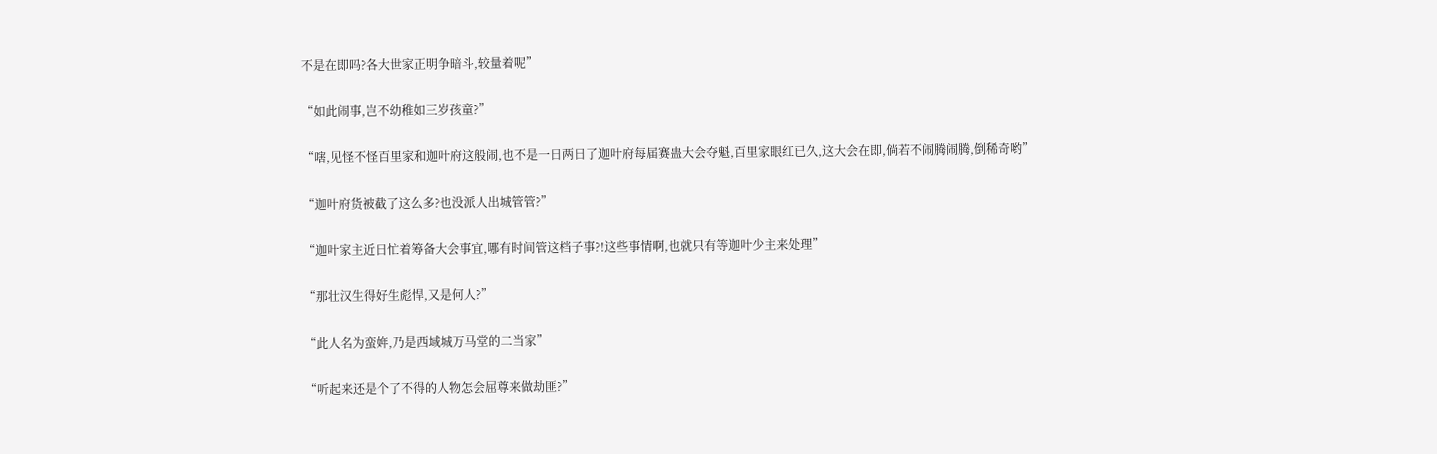不是在即吗?各大世家正明争暗斗,较量着呢”

“如此闹事,岂不幼稚如三岁孩童?”

“嗐,见怪不怪百里家和迦叶府这般闹,也不是一日两日了迦叶府每届赛蛊大会夺魁,百里家眼红已久,这大会在即,倘若不闹腾闹腾,倒稀奇哟”

“迦叶府货被截了这么多?也没派人出城管管?”

“迦叶家主近日忙着筹备大会事宜,哪有时间管这档子事?!这些事情啊,也就只有等迦叶少主来处理”

“那壮汉生得好生彪悍,又是何人?”

“此人名为蛮姩,乃是西域城万马堂的二当家”

“听起来还是个了不得的人物怎会屈尊来做劫匪?”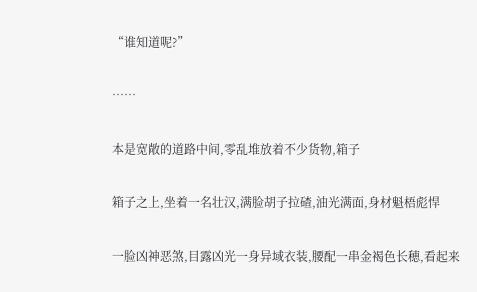“谁知道呢?”

……

本是宽敞的道路中间,零乱堆放着不少货物,箱子

箱子之上,坐着一名壮汉,满脸胡子拉碴,油光满面,身材魁梧彪悍

一脸凶神恶煞,目露凶光一身异域衣装,腰配一串金褐色长穂,看起来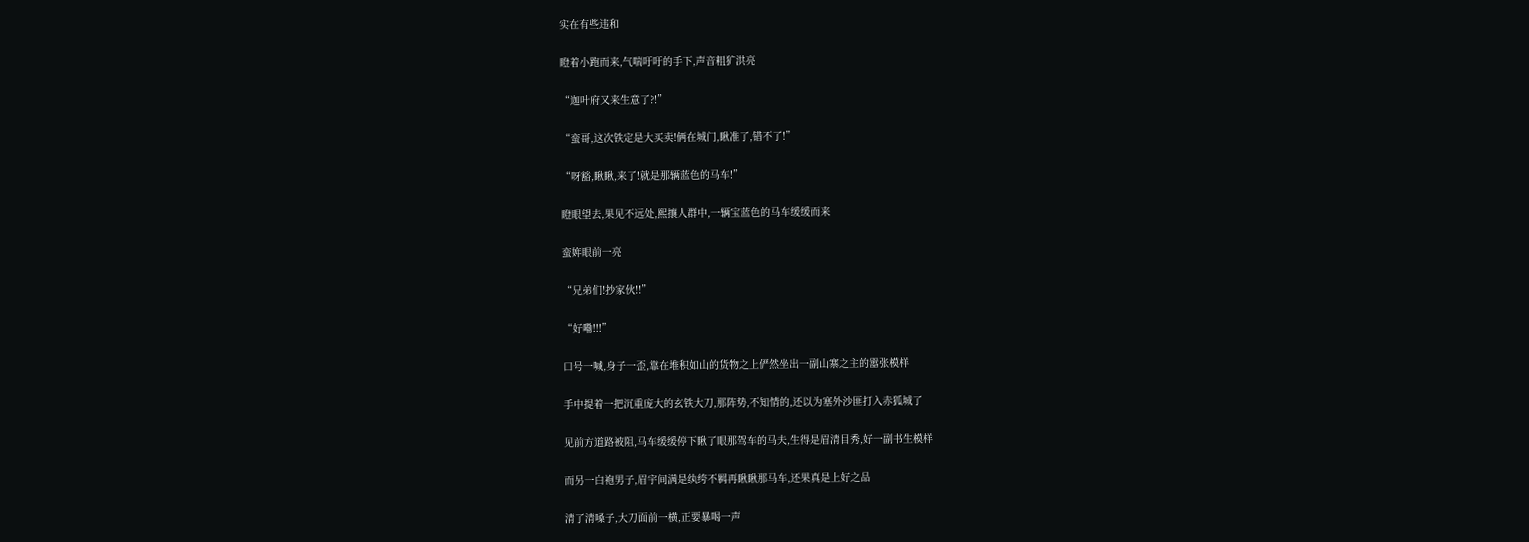实在有些违和

瞪着小跑而来,气喘吁吁的手下,声音粗犷洪亮

“迦叶府又来生意了?!”

“蛮哥,这次铁定是大买卖!俩在城门,瞅准了,错不了!”

“呀豁,瞅瞅,来了!就是那辆蓝色的马车!”

瞪眼望去,果见不远处,熙攘人群中,一辆宝蓝色的马车缓缓而来

蛮姩眼前一亮

“兄弟们!抄家伙!!”

“好嘞!!!”

口号一喊,身子一歪,靠在堆积如山的货物之上俨然坐出一副山寨之主的嚣张模样

手中提着一把沉重庞大的玄铁大刀,那阵势,不知情的,还以为塞外沙匪打入赤狐城了

见前方道路被阻,马车缓缓停下瞅了眼那驾车的马夫,生得是眉清目秀,好一副书生模样

而另一白袍男子,眉宇间满是纨绔不羁再瞅瞅那马车,还果真是上好之品

清了清嗓子,大刀面前一横,正要暴喝一声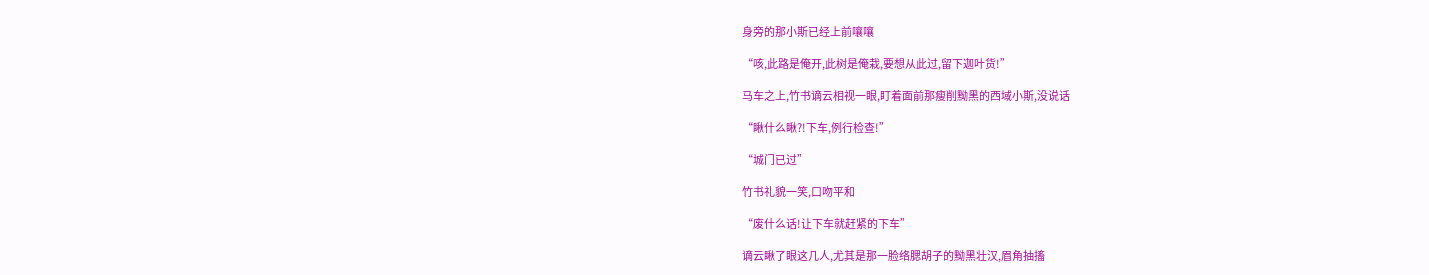身旁的那小斯已经上前嚷嚷

“咳,此路是俺开,此树是俺栽,要想从此过,留下迦叶货!”

马车之上,竹书谪云相视一眼,盯着面前那瘦削黝黑的西域小斯,没说话

“瞅什么瞅?!下车,例行检查!”

“城门已过”

竹书礼貌一笑,口吻平和

“废什么话!让下车就赶紧的下车”

谪云瞅了眼这几人,尤其是那一脸络腮胡子的黝黑壮汉,眉角抽搐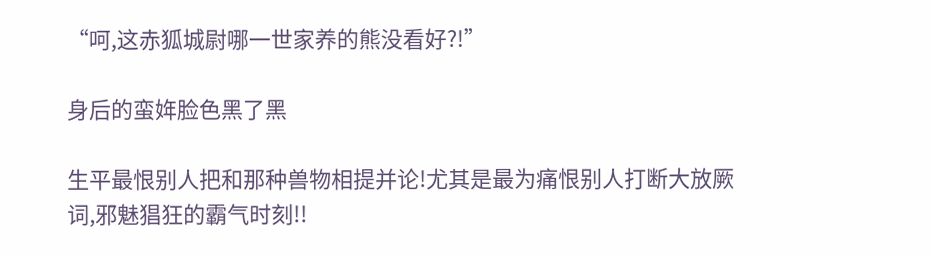“呵,这赤狐城尉哪一世家养的熊没看好?!”

身后的蛮姩脸色黑了黑

生平最恨别人把和那种兽物相提并论!尤其是最为痛恨别人打断大放厥词,邪魅猖狂的霸气时刻!!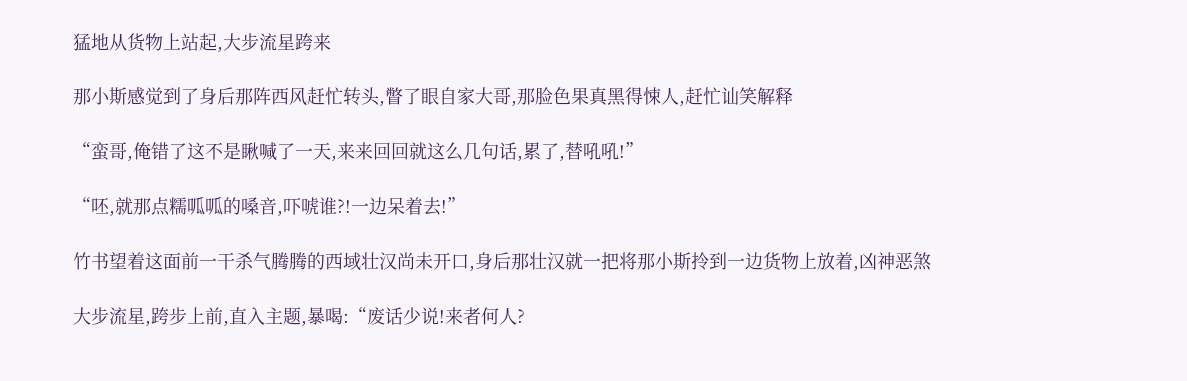猛地从货物上站起,大步流星跨来

那小斯感觉到了身后那阵西风赶忙转头,瞥了眼自家大哥,那脸色果真黑得悚人,赶忙讪笑解释

“蛮哥,俺错了这不是瞅喊了一天,来来回回就这么几句话,累了,替吼吼!”

“呸,就那点糯呱呱的嗓音,吓唬谁?!一边呆着去!”

竹书望着这面前一干杀气腾腾的西域壮汉尚未开口,身后那壮汉就一把将那小斯拎到一边货物上放着,凶神恶煞

大步流星,跨步上前,直入主题,暴喝:“废话少说!来者何人?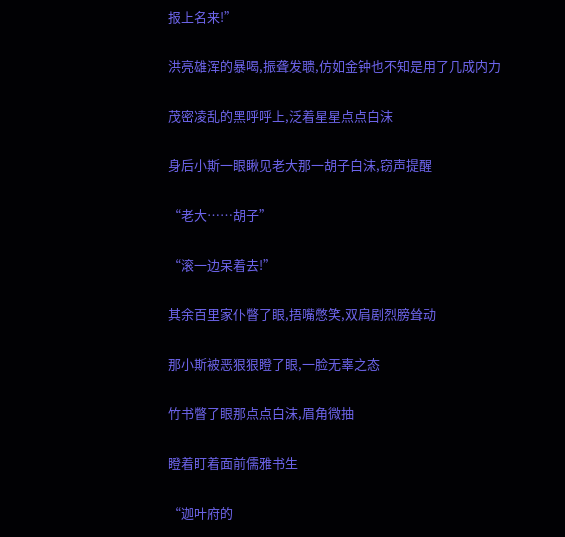报上名来!”

洪亮雄浑的暴喝,振聋发聩,仿如金钟也不知是用了几成内力

茂密凌乱的黑呼呼上,泛着星星点点白沫

身后小斯一眼瞅见老大那一胡子白沫,窃声提醒

“老大……胡子”

“滚一边呆着去!”

其余百里家仆瞥了眼,捂嘴憋笑,双肩剧烈膀耸动

那小斯被恶狠狠瞪了眼,一脸无辜之态

竹书瞥了眼那点点白沫,眉角微抽

瞪着盯着面前儒雅书生

“迦叶府的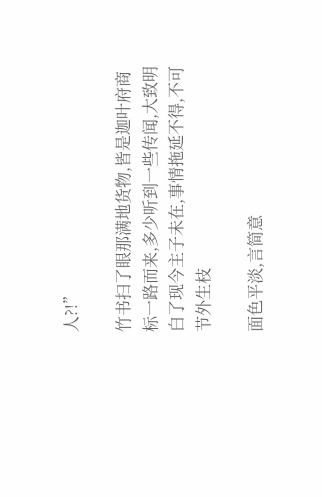人?!”

竹书扫了眼那满地货物,皆是迦叶府商标一路而来,多少听到一些传闻,大致明白了现今主子未在,事情拖延不得,不可节外生枝

面色平淡,言简意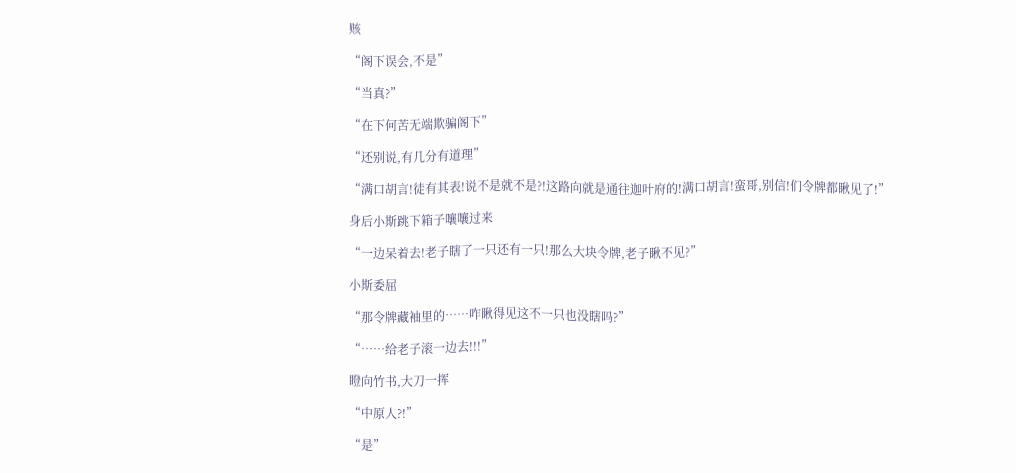赅

“阁下误会,不是”

“当真?”

“在下何苦无端欺骗阁下”

“还别说,有几分有道理”

“满口胡言!徒有其表!说不是就不是?!这路向就是通往迦叶府的!满口胡言!蛮哥,别信!们令牌都瞅见了!”

身后小斯跳下箱子嚷嚷过来

“一边呆着去!老子瞎了一只还有一只!那么大块令牌,老子瞅不见?”

小斯委屈

“那令牌藏袖里的……咋瞅得见这不一只也没瞎吗?”

“……给老子滚一边去!!!”

瞪向竹书,大刀一挥

“中原人?!”

“是”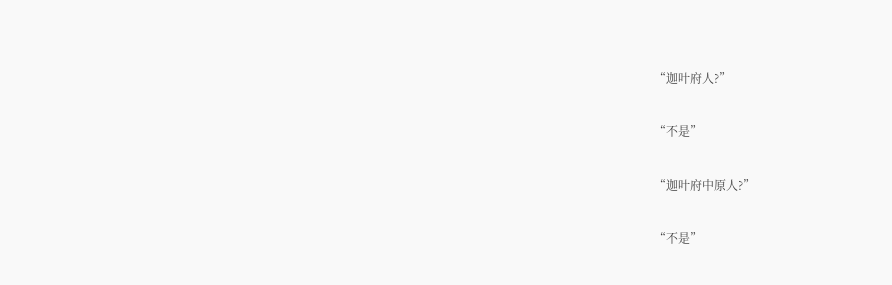“迦叶府人?”

“不是”

“迦叶府中原人?”

“不是”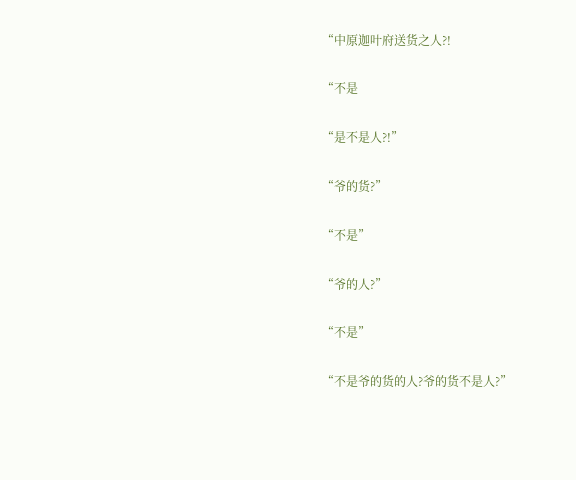“中原迦叶府送货之人?!

“不是

“是不是人?!”

“爷的货?”

“不是”

“爷的人?”

“不是”

“不是爷的货的人?爷的货不是人?”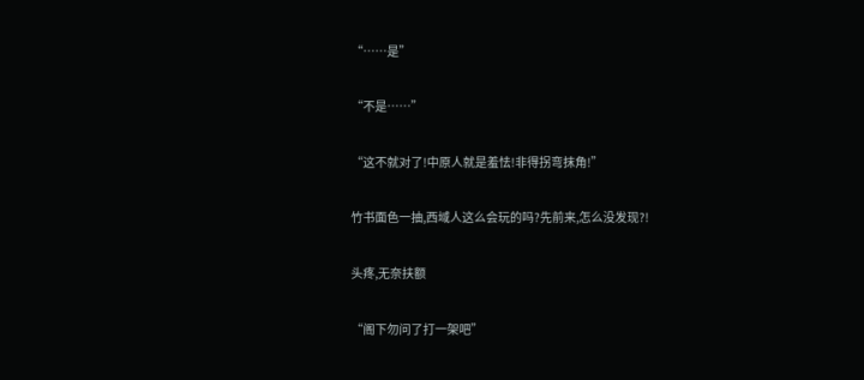“……是”

“不是……”

“这不就对了!中原人就是羞怯!非得拐弯抹角!”

竹书面色一抽,西域人这么会玩的吗?先前来,怎么没发现?!

头疼,无奈扶额

“阁下勿问了打一架吧”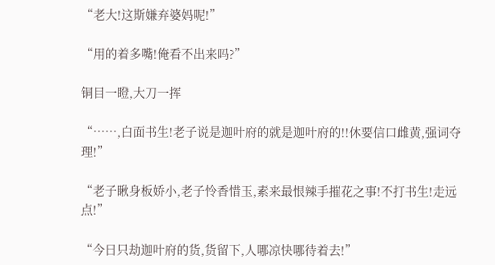“老大!这斯嫌弃婆妈呢!”

“用的着多嘴!俺看不出来吗?”

铜目一瞪,大刀一挥

“……,白面书生!老子说是迦叶府的就是迦叶府的!!休要信口雌黄,强词夺理!”

“老子瞅身板娇小,老子怜香惜玉,素来最恨辣手摧花之事!不打书生!走远点!”

“今日只劫迦叶府的货,货留下,人哪凉快哪待着去!”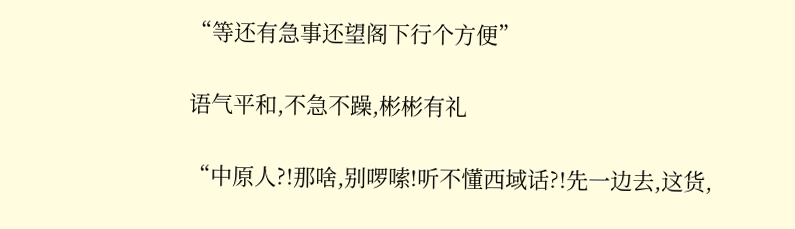“等还有急事还望阁下行个方便”

语气平和,不急不躁,彬彬有礼

“中原人?!那啥,别啰嗦!听不懂西域话?!先一边去,这货,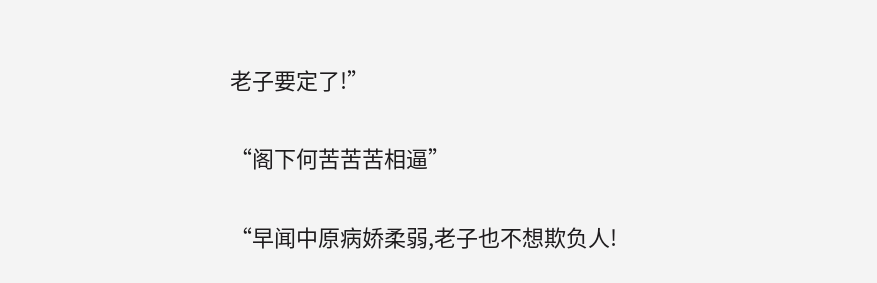老子要定了!”

“阁下何苦苦苦相逼”

“早闻中原病娇柔弱,老子也不想欺负人!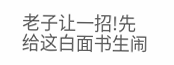老子让一招!先给这白面书生闹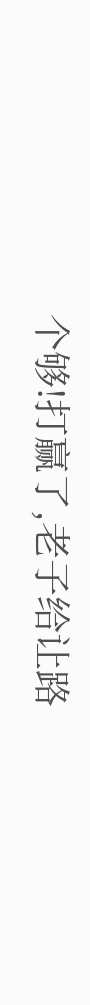个够!打赢了,老子给让路